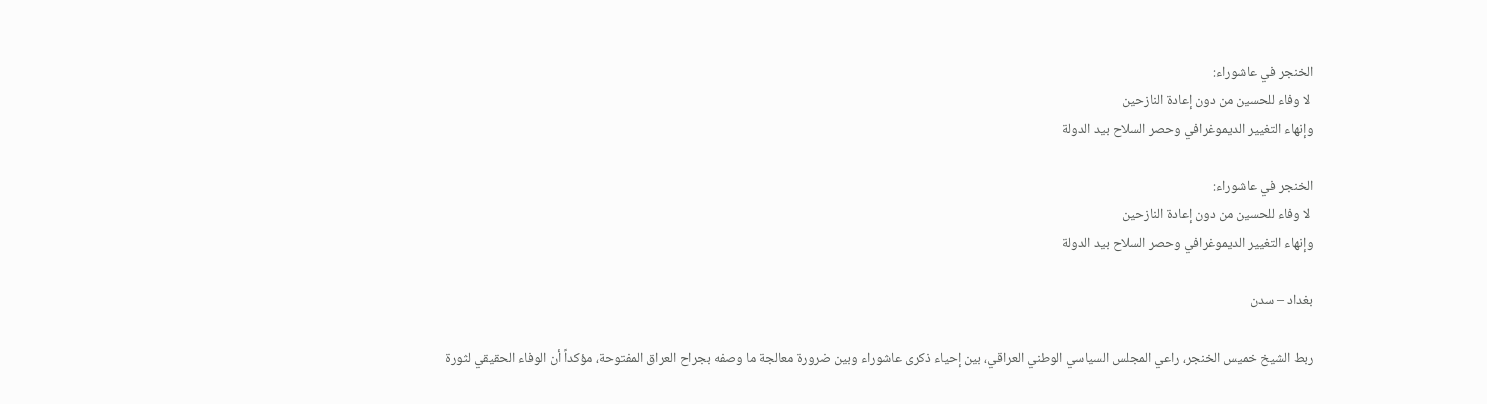الخنجر في عاشوراء:
 لا وفاء للحسين من دون إعادة النازحين
وإنهاء التغيير الديموغرافي وحصر السلاح بيد الدولة

الخنجر في عاشوراء:
 لا وفاء للحسين من دون إعادة النازحين
وإنهاء التغيير الديموغرافي وحصر السلاح بيد الدولة

بغداد – سدن

ربط الشيخ خميس الخنجر، راعي المجلس السياسي الوطني العراقي، بين إحياء ذكرى عاشوراء وبين ضرورة معالجة ما وصفه بجراح العراق المفتوحة، مؤكداً أن الوفاء الحقيقي لثورة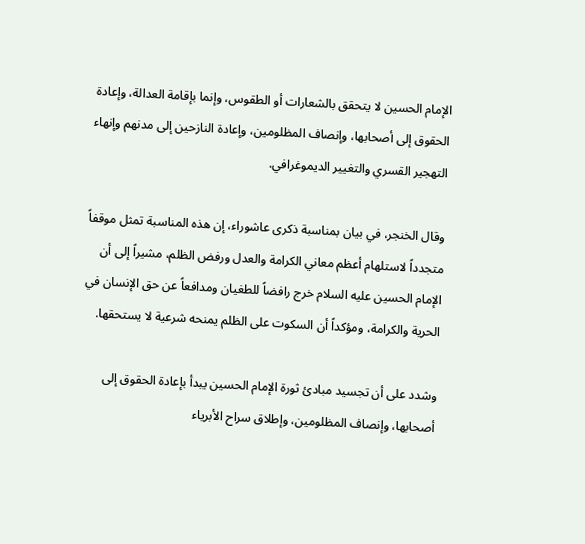الإمام الحسين لا يتحقق بالشعارات أو الطقوس، وإنما بإقامة العدالة، وإعادة الحقوق إلى أصحابها، وإنصاف المظلومين، وإعادة النازحين إلى مدنهم وإنهاء التهجير القسري والتغيير الديموغرافي.

وقال الخنجر، في بيان بمناسبة ذكرى عاشوراء، إن هذه المناسبة تمثل موقفاً متجدداً لاستلهام أعظم معاني الكرامة والعدل ورفض الظلم، مشيراً إلى أن الإمام الحسين عليه السلام خرج رافضاً للطغيان ومدافعاً عن حق الإنسان في الحرية والكرامة، ومؤكداً أن السكوت على الظلم يمنحه شرعية لا يستحقها.

وشدد على أن تجسيد مبادئ ثورة الإمام الحسين يبدأ بإعادة الحقوق إلى أصحابها، وإنصاف المظلومين، وإطلاق سراح الأبرياء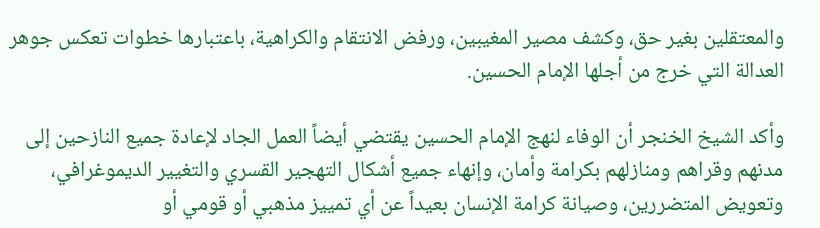والمعتقلين بغير حق، وكشف مصير المغيبين، ورفض الانتقام والكراهية، باعتبارها خطوات تعكس جوهر العدالة التي خرج من أجلها الإمام الحسين.

وأكد الشيخ الخنجر أن الوفاء لنهج الإمام الحسين يقتضي أيضاً العمل الجاد لإعادة جميع النازحين إلى مدنهم وقراهم ومنازلهم بكرامة وأمان، وإنهاء جميع أشكال التهجير القسري والتغيير الديموغرافي، وتعويض المتضررين، وصيانة كرامة الإنسان بعيداً عن أي تمييز مذهبي أو قومي أو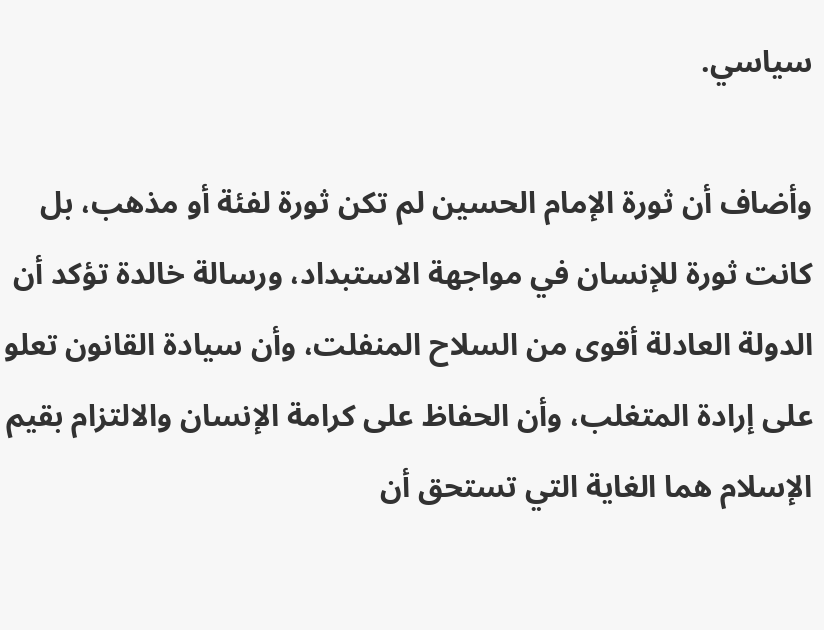سياسي.

وأضاف أن ثورة الإمام الحسين لم تكن ثورة لفئة أو مذهب، بل كانت ثورة للإنسان في مواجهة الاستبداد، ورسالة خالدة تؤكد أن الدولة العادلة أقوى من السلاح المنفلت، وأن سيادة القانون تعلو على إرادة المتغلب، وأن الحفاظ على كرامة الإنسان والالتزام بقيم الإسلام هما الغاية التي تستحق أن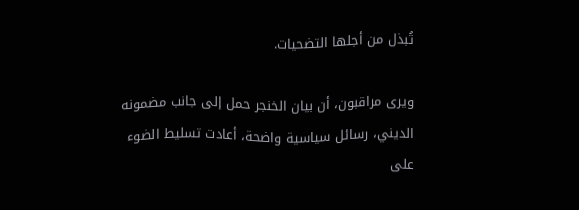تُبذل من أجلها التضحيات.

ويرى مراقبون، أن بيان الخنجر حمل إلى جانب مضمونه الديني، رسائل سياسية واضحة، أعادت تسليط الضوء على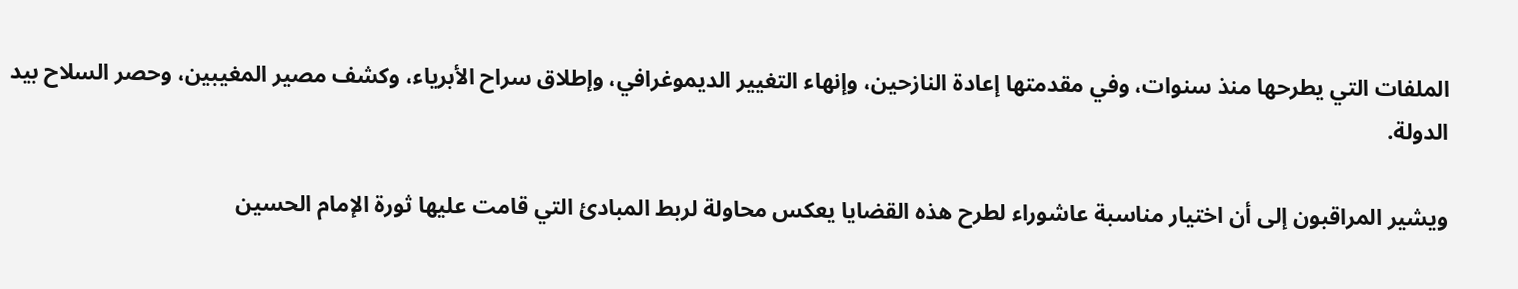الملفات التي يطرحها منذ سنوات، وفي مقدمتها إعادة النازحين، وإنهاء التغيير الديموغرافي، وإطلاق سراح الأبرياء، وكشف مصير المغيبين، وحصر السلاح بيد الدولة.

ويشير المراقبون إلى أن اختيار مناسبة عاشوراء لطرح هذه القضايا يعكس محاولة لربط المبادئ التي قامت عليها ثورة الإمام الحسين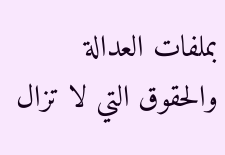بملفات العدالة والحقوق التي لا تزال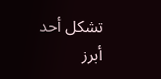تشكل أحد أبرز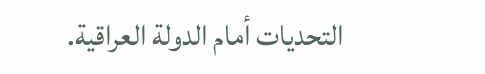التحديات أمام الدولة العراقية.